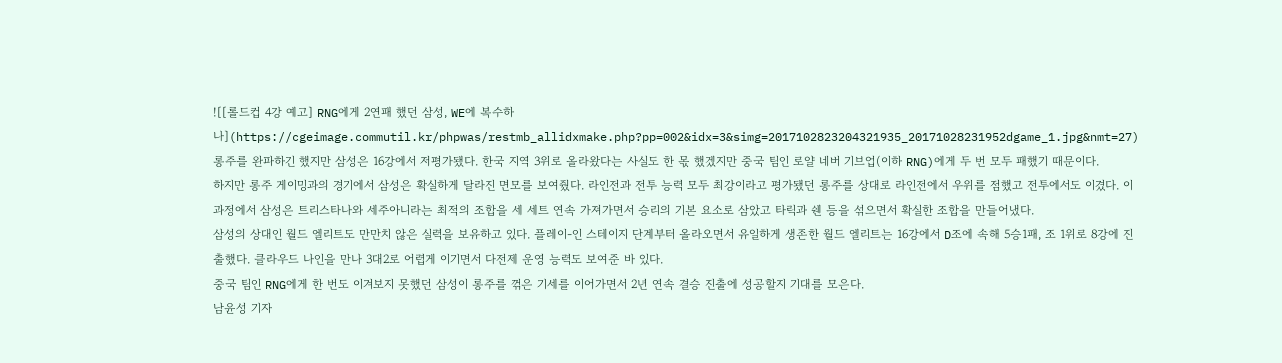![[롤드컵 4강 예고] RNG에게 2연패 했던 삼성, WE에 복수하나](https://cgeimage.commutil.kr/phpwas/restmb_allidxmake.php?pp=002&idx=3&simg=2017102823204321935_20171028231952dgame_1.jpg&nmt=27)
롱주를 완파하긴 했지만 삼성은 16강에서 저평가됐다. 한국 지역 3위로 올라왔다는 사실도 한 몫 했겠지만 중국 팀인 로얄 네버 기브업(이하 RNG)에게 두 번 모두 패했기 때문이다.
하지만 롱주 게이밍과의 경기에서 삼성은 확실하게 달라진 면모를 보여줬다. 라인전과 전투 능력 모두 최강이라고 평가됐던 롱주를 상대로 라인전에서 우위를 점했고 전투에서도 이겼다. 이 과정에서 삼성은 트리스타나와 세주아니라는 최적의 조합을 세 세트 연속 가져가면서 승리의 기본 요소로 삼았고 타릭과 쉔 등을 섞으면서 확실한 조합을 만들어냈다.
삼성의 상대인 월드 엘리트도 만만치 않은 실력을 보유하고 있다. 플레이-인 스테이지 단계부터 올라오면서 유일하게 생존한 월드 엘리트는 16강에서 D조에 속해 5승1패, 조 1위로 8강에 진출했다. 클라우드 나인을 만나 3대2로 어렵게 이기면서 다전제 운영 능력도 보여준 바 있다.
중국 팀인 RNG에게 한 번도 이겨보지 못했던 삼성이 롱주를 꺾은 기세를 이어가면서 2년 연속 결승 진출에 성공할지 기대를 모은다.
남윤성 기자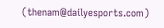(thenam@dailyesports.com)